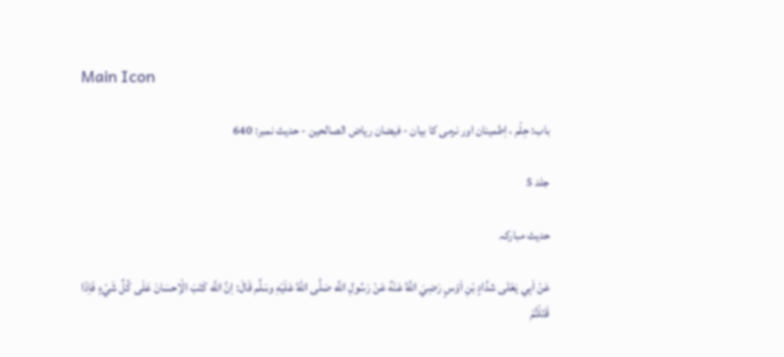Main Icon

باب: حِلْم ، اِطمینان اور نرمی کا بیان - فیضان ریاض الصالحین - حدیث نمبر: 640

جلد 5

حدیث مبارکہ

عَنْ اَبِي يَعْلٰی شدَّادٍ بْنِ اَوْسٍ رَضِيَ اللَّهُ عَنْهُ عَنْ رَسُولِ اللَّه صَلَّى اللهُ عَلَيْهِ وسَلَّم قَالَ: اِنَّ اللَّه كَتَبَ الْاِحسَانَ عَلَى كُلِّ شَيْءٍ فَاِذَا قَتَلْتُمْ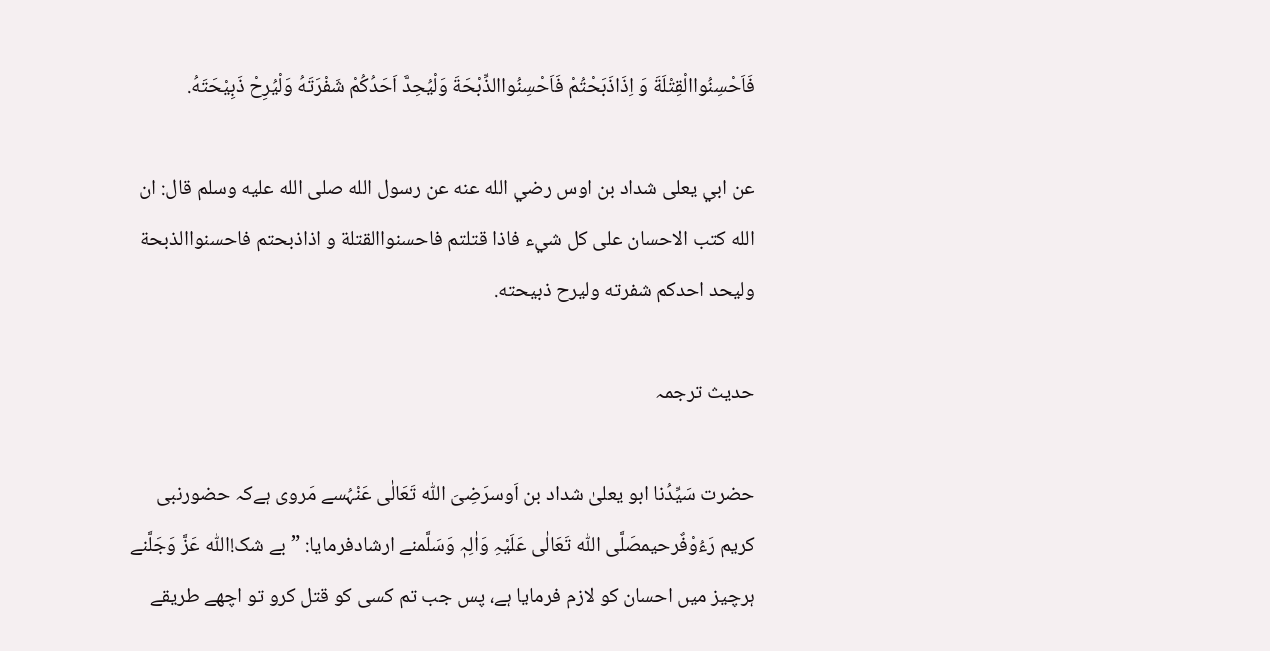فَاَحْسِنُواالْقِتْلَةَ وَ اِذَاذَبَحْتُمْ فَاَحْسِنُواالذِّبْحَةَ وَلْيُحِدَّ اَحَدُكُمْ شَفْرَتَهُ وَلْيُرِحْ ذَبِيْحَتَهُ.

عن ابي يعلی شداد بن اوس رضي الله عنه عن رسول الله صلى الله عليه وسلم قال: ان الله كتب الاحسان على كل شيء فاذا قتلتم فاحسنواالقتلة و اذاذبحتم فاحسنواالذبحة وليحد احدكم شفرته وليرح ذبيحته.

حدیث ترجمہ

حضرت سَیِّدُنا ابو یعلیٰ شداد بن اَوسرَضِیَ اللّٰہ تَعَالٰی عَنْہُسے مَروی ہےکہ حضورنبی کریم رَءُوْفٌرحیمصَلَّی اللّٰہ تَعَالٰی عَلَیْہِ وَاٰلِہٖ وَسَلَّمنے ارشادفرمایا: ”بے شک!اللّٰہ عَزَّ وَجَلَّنے ہرچیز میں احسان کو لازم فرمایا ہے، پس جب تم کسی کو قتل کرو تو اچھے طریقے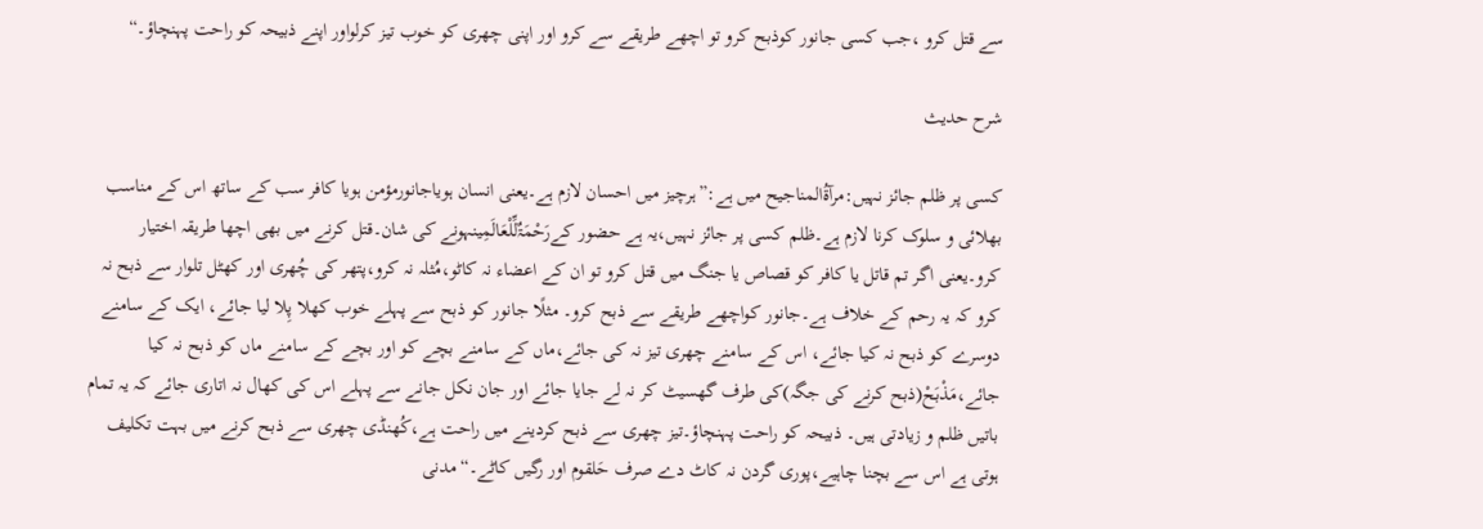سے قتل کرو ،جب کسی جانور کوذبح کرو تو اچھے طریقے سے کرو اور اپنی چھری کو خوب تیز کرلواور اپنے ذبیحہ کو راحت پہنچاؤ۔“

شرح حدیث

کسی پر ظلم جائز نہیں:مرآۃُالمناجیح میں ہے:”ہرچیز میں احسان لازم ہے۔یعنی انسان ہویاجانورمؤمن ہویا کافر سب کے ساتھ اس کے مناسب بھلائی و سلوک کرنا لازم ہے۔ظلم کسی پر جائز نہیں،یہ ہے حضور کےرَحْمَۃٌلِّلْعَالَمِینہونے کی شان۔قتل کرنے میں بھی اچھا طریقہ اختیار کرو۔یعنی اگر تم قاتل یا کافر کو قصاص یا جنگ میں قتل کرو تو ان کے اعضاء نہ کاٹو،مُثلہ نہ کرو،پتھر کی چُھری اور کھٹل تلوار سے ذبح نہ کرو کہ یہ رحم کے خلاف ہے۔جانور کواچھے طریقے سے ذبح کرو۔ مثلًا جانور کو ذبح سے پہلے خوب کھلا پِلا لیا جائے، ایک کے سامنے دوسرے کو ذبح نہ کیا جائے، اس کے سامنے چھری تیز نہ کی جائے،ماں کے سامنے بچے کو اور بچے کے سامنے ماں کو ذبح نہ کیا جائے،مَذْبَحْ(ذبح کرنے کی جگہ)کی طرف گھسیٹ کر نہ لے جایا جائے اور جان نکل جانے سے پہلے اس کی کھال نہ اتاری جائے کہ یہ تمام باتیں ظلم و زیادتی ہیں۔ ذبیحہ کو راحت پہنچاؤ۔تیز چھری سے ذبح کردینے میں راحت ہے،کُھنڈی چھری سے ذبح کرنے میں بہت تکلیف ہوتی ہے اس سے بچنا چاہیے،پوری گردن نہ کاٹ دے صرف حَلقوم اور رگیں کاٹے۔“مدنی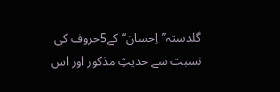گلدستہ’’اِحسان‘‘کے5حروف کی نسبت سے حدیثِ مذکور اور اس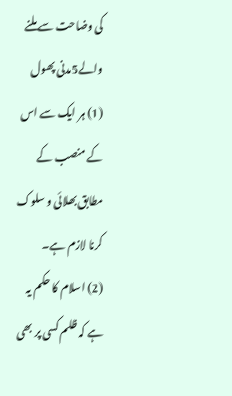کی وضاحت سے ملنے والے5مدنی پھول
(1) ہر ایک سے اس کے منصب کے مطابق بھلائی و سلوک کرنا لازم ہے۔
(2) اسلام کا حکم یہ ہے کہ ظلم کسی پر بھی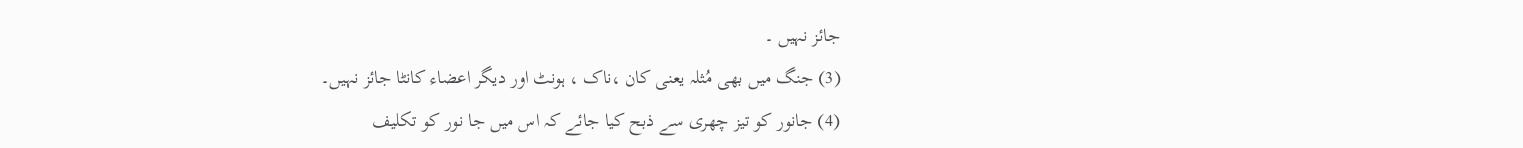جائز نہیں ۔
(3) جنگ میں بھی مُثلہ یعنی کان ،ناک ، ہونٹ اور دیگر اعضاء کانٹا جائز نہیں۔
(4) جانور کو تیز چھری سے ذبح کیا جائے کہ اس میں جا نور کو تکلیف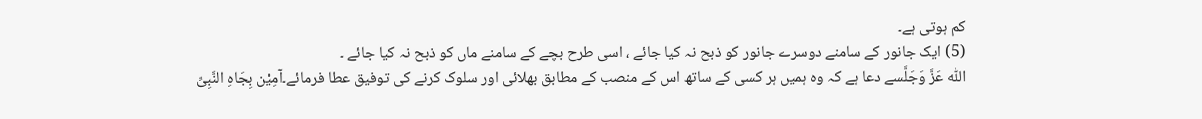کم ہوتی ہے۔
(5) ایک جانور کے سامنے دوسرے جانور کو ذبح نہ کیا جائے ، اسی طرح بچے کے سامنے ماں کو ذبح نہ کیا جائے ۔
اللّٰہ عَزَّ وَجَلَّسے دعا ہے کہ وہ ہمیں ہر کسی کے ساتھ اس کے منصب کے مطابق بھلائی اور سلوک کرنے کی توفیق عطا فرمائے۔آمِیْن بِجَاہِ النَّبِیِّ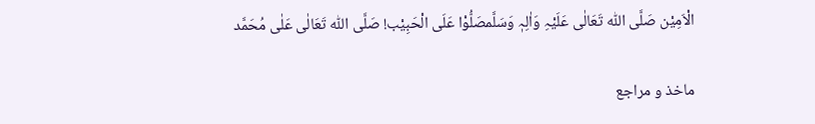الْاَمِیْن صَلَّی اللّٰہ تَعَالٰی عَلَیْہِ وَاٰلِہٖ وَسَلَّمصَلُّوْا عَلَی الْحَبِیْب! صَلَّی اللّٰہ تَعَالٰی عَلٰی مُحَمَّد

ماخذ و مراجع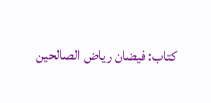کتاب: فیضان ریاض الصالحین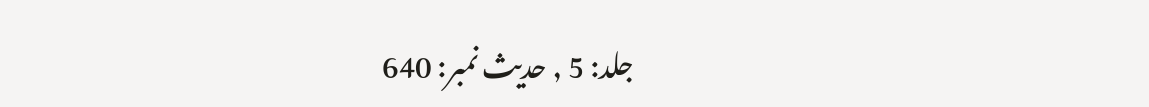جلد: 5 , حدیث نمبر: 640